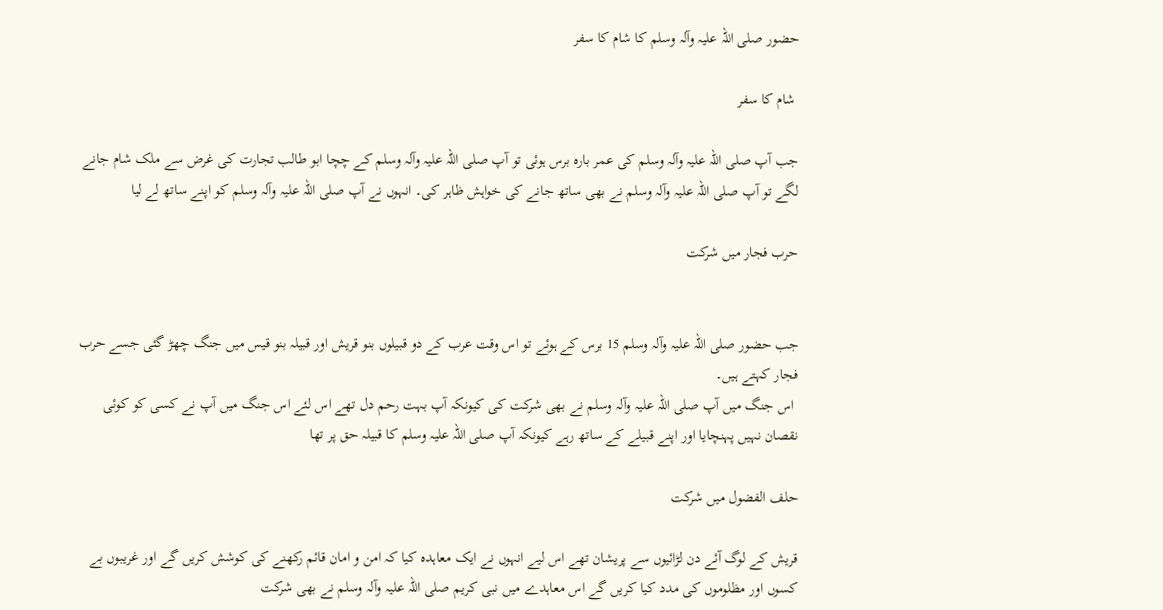حضور صلی اللہ علیہ وآلہ وسلم کا شام کا سفر

 شام کا سفر

جب آپ صلی اللہ علیہ وآلہ وسلم کی عمر بارہ برس ہوئی تو آپ صلی اللہ علیہ وآلہ وسلم کے چچا ابو طالب تجارت کی غرض سے ملک شام جانے لگے تو آپ صلی اللہ علیہ وآلہ وسلم نے بھی ساتھ جانے کی خواہش ظاہر کی۔ انہوں نے آپ صلی اللہ علیہ وآلہ وسلم کو اپنے ساتھ لے لیا

حرب فجار میں شرکت


جب حضور صلی اللہ علیہ وآلہ وسلم 15 برس کے ہوئے تو اس وقت عرب کے دو قبیلوں بنو قریش اور قبیلہ بنو قیس میں جنگ چھڑ گئی جسے حرب فجار کہتے ہیں۔
 اس جنگ میں آپ صلی اللہ علیہ وآلہ وسلم نے بھی شرکت کی کیونکہ آپ بہت رحم دل تھے اس لئے اس جنگ میں آپ نے کسی کو کوئی نقصان نہیں پہنچایا اور اپنے قبیلے کے ساتھ رہے کیونکہ آپ صلی اللہ علیہ وسلم کا قبیلہ حق پر تھا

حلف الفضول میں شرکت

قریش کے لوگ آئے دن لڑائیوں سے پریشان تھے اس لیے انہوں نے ایک معاہدہ کیا کہ امن و امان قائم رکھنے کی کوشش کریں گے اور غریبوں بے کسوں اور مظلوموں کی مدد کیا کریں گے اس معاہدے میں نبی کریم صلی اللہ علیہ وآلہ وسلم نے بھی شرکت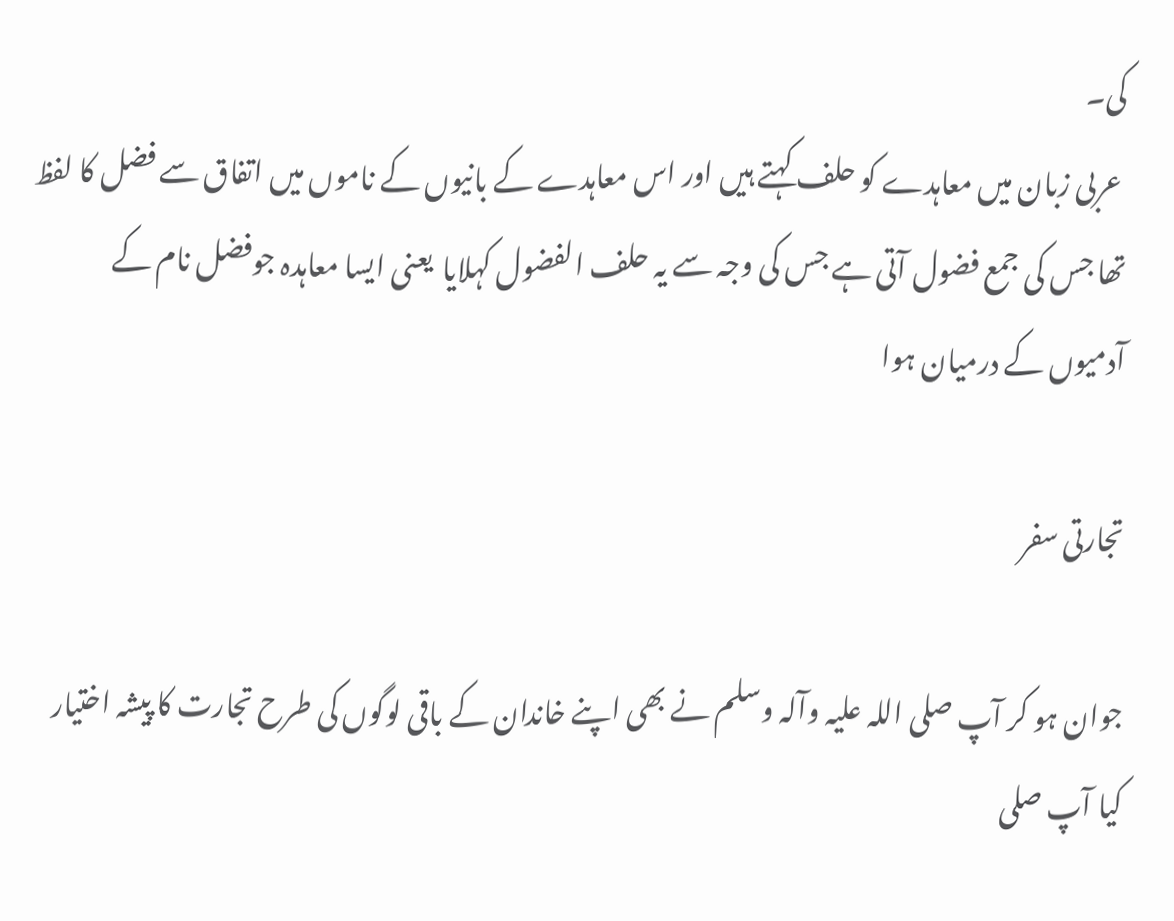کی۔
 عربی زبان میں معاہدے کو حلف کہتے ہیں اور اس معاہدے کے بانیوں کے ناموں میں اتفاق سے فضل کا لفظ تھا جس کی جمع فضول آتی ہے جس کی وجہ سے یہ حلف الفضول کہلایا  یعنی ایسا معاہدہ جوفضل نام کے آدمیوں کے درمیان ہوا

تجارتی سفر

جوان ہو کر آپ صلی اللہ علیہ وآلہ وسلم نے بھی اپنے خاندان کے باقی لوگوں کی طرح تجارت کا پیشہ اختیار کیا آپ صلی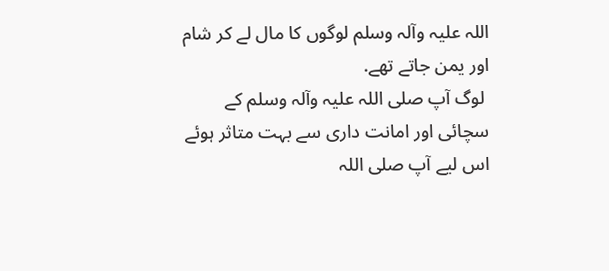اللہ علیہ وآلہ وسلم لوگوں کا مال لے کر شام اور یمن جاتے تھے.
 لوگ آپ صلی اللہ علیہ وآلہ وسلم کے سچائی اور امانت داری سے بہت متاثر ہوئے اس لیے آپ صلی اللہ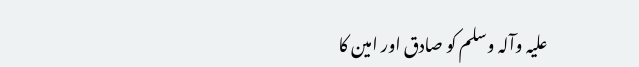علیہ وآلہ وسلم کو صادق اور امین کا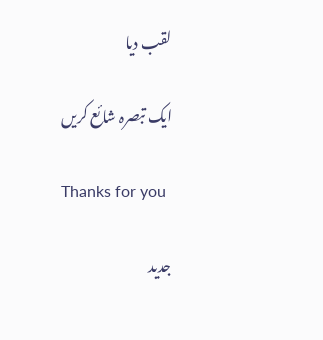لقب دیا

ایک تبصرہ شائع کریں

Thanks for you

جدید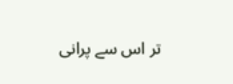تر اس سے پرانی